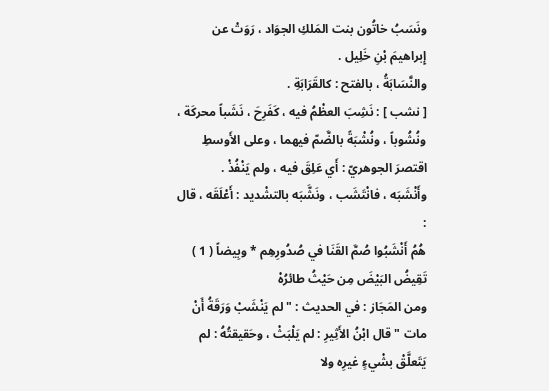ونَسَبُ خاتُون بنت المَلكِ الجوَاد ، رَوَتْ عن إِبراهيمَ بْنِ خَلِيل .
والنَّسَابَةُ ، بالفتح : كالقَرَابَةِ .
[ نشب ] : نَشِبَ العظْمُ فيه ، كَفَرِحَ ، نَشَباً محركَة ، ونُشُوباً ، ونُشْبَةً بالضَّمّ فيهما ، وعلى الأَوسطِ اقتصرَ الجوهريّ : أَي عَلِقَ فيه ، ولم يَنْفُذْ .
وأَنْشَبَه ، فانْتَشَب ، ونَشَّبَه بالتشْديد : أَعْلَقَه ، قال :
هُمُ أَنْشَبُوا صُمَّ القَنَا في صُدُورِهِم * وبِيضاً ( 1 ) تَقِيضُ البَيْضَ مِن حَيْثُ طائرُهْ
ومن المَجَاز : في الحديث : " لم يَنْشَبْ وَرَقَةُ أَنْ مات " قال ابْنُ الأَثِيرِ : لم يَلْبَثْ ، وحَقيقتُهُ : لم يَتَعلَّقْ بشْيءٍ غيرِه ولا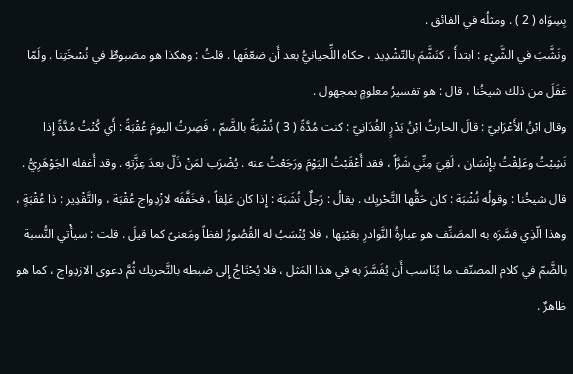بِسِوَاه ( 2 ) . ومثلُه في الفائق .
ونَشَّبَ في الشَّيْءِ : ابتدأَ ، كنَشَّمَ بالتّشْدِيد ، حكاه اللِّحيانيُّ بعد أَن ضعّفَها . قلتُ : وهكذا هو مضبوطٌ في نُسْخَتِنا . ولَمّا غفَلَ من ذلك شيخُنا ، قال : هو تفسيرُ معلومٍ بمجهول .
وقال ابْنُ الأَعْرَابيّ : قالَ الحارثُ ابْنُ بَدْرٍ الغُدَانِيّ : كنت مُدَّةً ( 3 ) نُشْبَةً بالضَّمّ ، فَصِرتُ اليومَ عُقْبَةً : أَي كُنْتُ مُدَّةً إِذا نَشِبْتُ وعَلِقْتُ بإِنْسَان ، لَقِيَ مِنِّي شَرَّاً ، فقد أَعْقَبْتُ اليَوْمَ ورَجَعْتُ عنه . يُضْرَب لمَنْ ذَلّ بعدَ عِزَّتهِ . وقد أَغفله الجَوْهَرِيُّ . قال شيخُنا : وقولُه نُشْبَة : كان حَقُّها التَّحْريِك . يقالُ : رَجلٌ نُشَبَة : إِذا كان عَلِقاً ، فخَفَّفَه لازْدِواج عُقْبَة ، والتَّقْدِير : ذا عُقْبَةٍ ، وهذا الّذِي فسَّرَه به المصَنِّف هو عبارةُ النَّوادرِ بعَيْنِها ، فلا يُنْسَبُ له القُصُورُ لفظاً ومَعنىً كما قيلَ . قلت : سيأْتي النُّسبة بالضَّمّ في كلام المصنّف ما يُنَاسب أَن يُفَسَّرَ به في هذا المَثل ، فلا يُحْتَاجُ إِلى ضبطه بالتَّحريك ثُمَّ دعوى الازدِواج ، كما هو ظاهرٌ .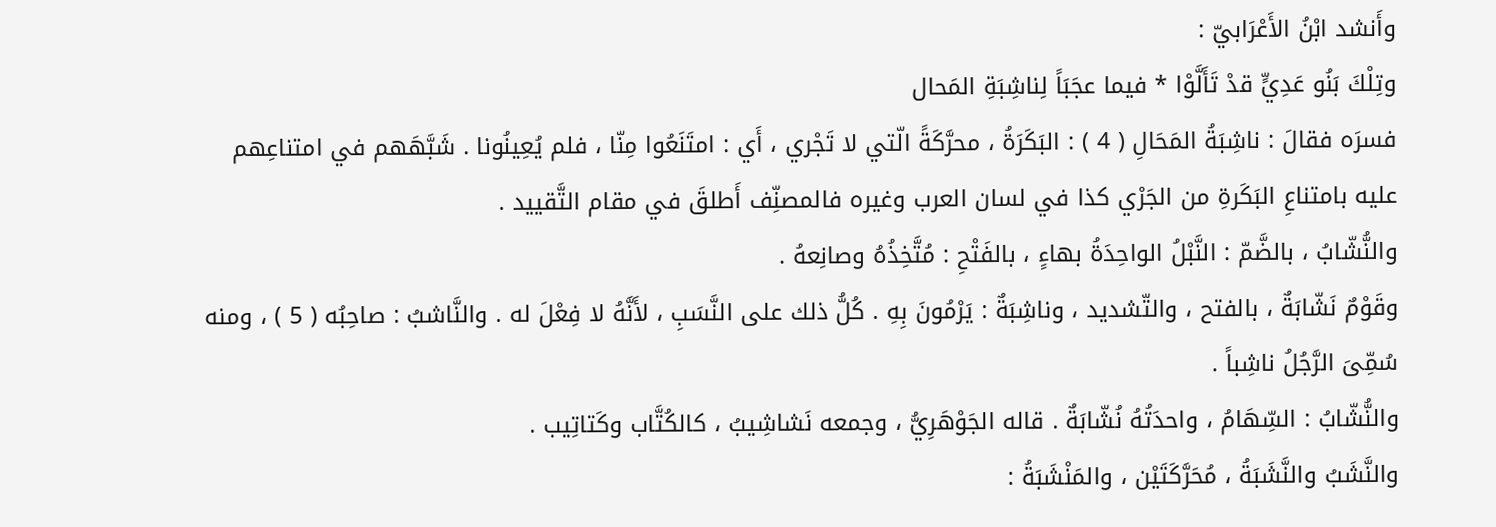وأَنشد ابْنُ الأَعْرَابيّ :
وتِلْكَ بَنُو عَدِيٍّ قدْ تَأَلَّوْا * فيما عجَبَاً لِناشِبَةِ المَحال
فسرَه فقالَ : ناشِبَةُ المَحَالِ ( 4 ) : البَكَرَةُ ، محرَّكَةً الّتي لا تَجْري ، أَي : امتَنَعُوا مِنّا ، فلم يُعِينُونا . شَبَّهَهم في امتناعِهم عليه بامتناعِ البَكَرةِ من الجَرْي كذا في لسان العرب وغيره فالمصنِّف أَطلقَ في مقام التَّقييد .
والنُّشّابُ ، بالضَّمّ : النَّبْلُ الواحِدَةُ بهاءٍ ، بالفَتْحِ : مُتَّخِذُهُ وصانِعهُ .
وقَوْمٌ نَشّابَةٌ ، بالفتح ، والتّشديد ، وناشِبَةٌ : يَرْمُونَ بِهِ . كُلُّ ذلك على النَّسَبِ ، لأَنَّهُ لا فِعْلَ له . والنَّاشبُ : صاحِبُه ( 5 ) ، ومنه سُمِّىَ الرَّجُلُ ناشِباً .
والنُّشّابُ : السِّهَامُ ، واحدَتُهُ نُشّابَةٌ . قاله الجَوْهَرِيُّ ، وجمعه نَشاشِيبُ ، كالكُتَّاب وكَتاتِيب .
والنَّشَبُ والنَّشَبَةُ ، مُحَرَّكَتَيْن ، والمَنْشَبَةُ :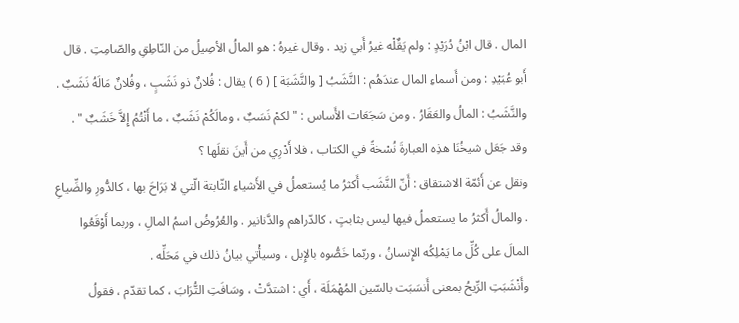المال . قال ابْنُ دُرَيْدٍ : ولم يَقٌلْه غيرُ أَبي زيد . وقال غيرهُ : هو المالُ الأصِيلُ من النّاطِقِ والصّامِتِ . قال أَبو عُبَيْدِ : ومن أَسماءِ المال عندَهُم : النَّشَبُ [ والنَّشَبَة ] ( 6 ) يقال : فُلانٌ ذو نَشَبٍ ، وفُلانٌ مَالَهُ نَشَبٌ . والنَّشَبُ : المالُ والعَقَارُ . ومن سَجَعَات الأَساس : " لكمْ نَسَبٌ ، ومالَكُمْ نَشَبٌ ، ما أَنْتُمُ إِلاَّ خَشَبٌ " . وقد جَعَل شيخُنَا هذِه العبارةَ نُسْخةً في الكتاب ، فلا أَدْرِي من أَينَ نقلَها ؟
ونقل عن أَئمّة الاشتقاق : أَنّ النَّشَب أَكثرُ ما يُستعملُ في الأَشياءِ الثّابتة الّتي لا بَرَاحَ بها ، كالدُّورِ والضِّياعِ . والمالُ أَكثرُ ما يستعملُ فيها ليس بثابتٍ ، كالدّراهم والدَّنانير . والعُرُوضُ اسمُ المالِ ، وربما أَوْقَعُوا المالَ على كُلِّ ما يَمْلِكُه الإِنسانُ ، وربّما خَصُّوه بالإِبل ، وسيأْتي بيانُ ذلك في مَحَلِّه .
وأَنْشَبَتِ الرِّيحُ بمعنى أَنسَبَت بالسّين المُهْمَلَة ، أَي : اشتدَّتْ ، وسَافَتِ التُّرَابَ ، كما تقدّم ، فقولُ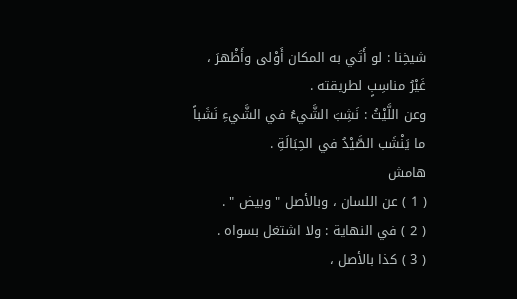شيخِنا : لو أَتَي به المكان أَوْلى وأَظْهرَ ، غَيْرُ مناسِبٍ لطريقته .
وعن اللَّيْثُ : نَشِبَ الشَّيءُ في الشَّيءِ نَشَباً ما يَنْشَب الصَّيْدُ في الحِبَالَةِ .
هامش
( 1 ) عن اللسان ، وبالأصل " وبيض " .
( 2 ) في النهاية : ولا اشتغل بسواه .
( 3 ) كذا بالأصل ،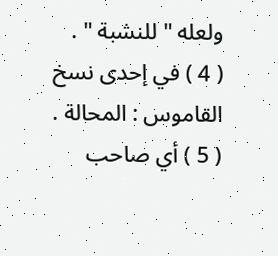ولعله " للنشبة " .
( 4 ) في إحدى نسخ القاموس : المحالة .
( 5 ) أي صاحب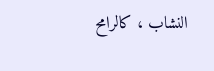النشاب ، كالرامح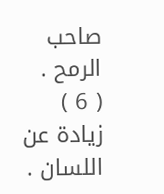صاحب الرمح .
( 6 ) زيادة عن اللسان .